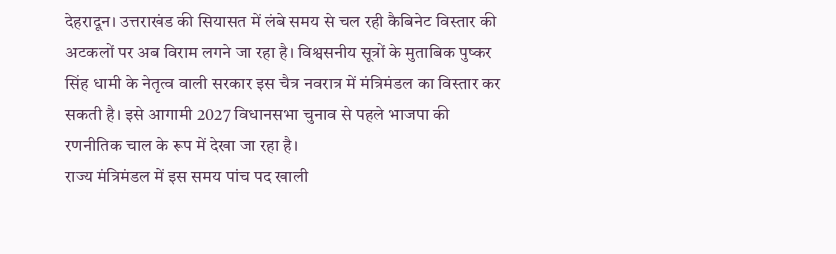देहरादून। उत्तराखंड की सियासत में लंबे समय से चल रही कैबिनेट विस्तार की अटकलों पर अब विराम लगने जा रहा है। विश्वसनीय सूत्रों के मुताबिक पुष्कर सिंह धामी के नेतृत्व वाली सरकार इस चैत्र नवरात्र में मंत्रिमंडल का विस्तार कर सकती है। इसे आगामी 2027 विधानसभा चुनाव से पहले भाजपा की रणनीतिक चाल के रूप में देखा जा रहा है।
राज्य मंत्रिमंडल में इस समय पांच पद खाली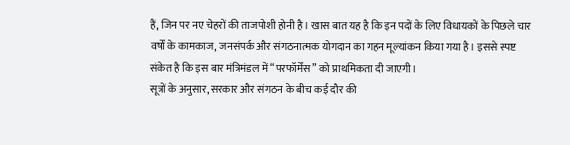हैं, जिन पर नए चेहरों की ताजपोशी होनी है। खास बात यह है कि इन पदों के लिए विधायकों के पिछले चार वर्षों के कामकाज, जनसंपर्क और संगठनात्मक योगदान का गहन मूल्यांकन किया गया है। इससे स्पष्ट संकेत है कि इस बार मंत्रिमंडल में “परफॉर्मेंस” को प्राथमिकता दी जाएगी।
सूत्रों के अनुसार, सरकार और संगठन के बीच कई दौर की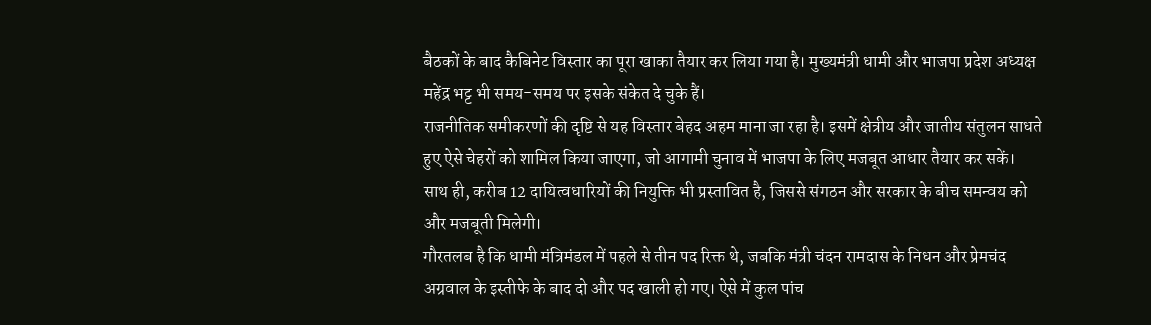बैठकों के बाद कैबिनेट विस्तार का पूरा खाका तैयार कर लिया गया है। मुख्यमंत्री धामी और भाजपा प्रदेश अध्यक्ष महेंद्र भट्ट भी समय-समय पर इसके संकेत दे चुके हैं।
राजनीतिक समीकरणों की दृष्टि से यह विस्तार बेहद अहम माना जा रहा है। इसमें क्षेत्रीय और जातीय संतुलन साधते हुए ऐसे चेहरों को शामिल किया जाएगा, जो आगामी चुनाव में भाजपा के लिए मजबूत आधार तैयार कर सकें। साथ ही, करीब 12 दायित्वधारियों की नियुक्ति भी प्रस्तावित है, जिससे संगठन और सरकार के बीच समन्वय को और मजबूती मिलेगी।
गौरतलब है कि धामी मंत्रिमंडल में पहले से तीन पद रिक्त थे, जबकि मंत्री चंदन रामदास के निधन और प्रेमचंद अग्रवाल के इस्तीफे के बाद दो और पद खाली हो गए। ऐसे में कुल पांच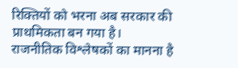रिक्तियों को भरना अब सरकार की प्राथमिकता बन गया है।
राजनीतिक विश्लेषकों का मानना है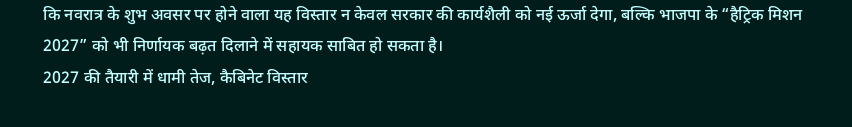कि नवरात्र के शुभ अवसर पर होने वाला यह विस्तार न केवल सरकार की कार्यशैली को नई ऊर्जा देगा, बल्कि भाजपा के “हैट्रिक मिशन 2027” को भी निर्णायक बढ़त दिलाने में सहायक साबित हो सकता है।
2027 की तैयारी में धामी तेज, कैबिनेट विस्तार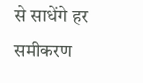से साधेंगे हर समीकरण